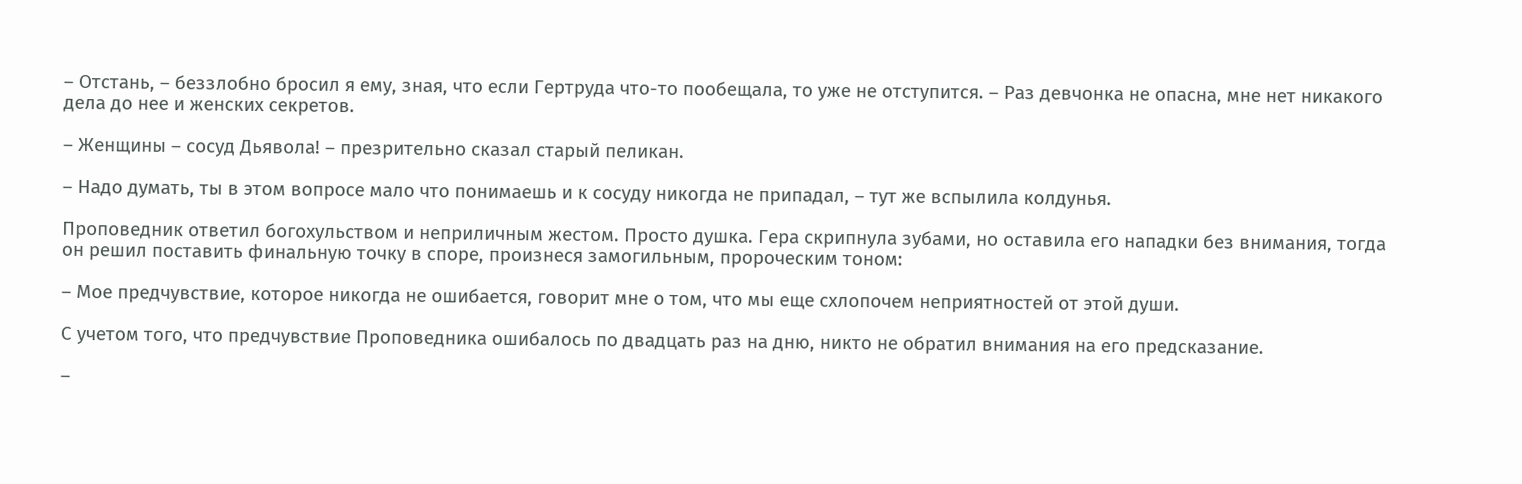– Отстань, – беззлобно бросил я ему, зная, что если Гертруда что-то пообещала, то уже не отступится. – Раз девчонка не опасна, мне нет никакого дела до нее и женских секретов.

– Женщины – сосуд Дьявола! – презрительно сказал старый пеликан.

– Надо думать, ты в этом вопросе мало что понимаешь и к сосуду никогда не припадал, – тут же вспылила колдунья.

Проповедник ответил богохульством и неприличным жестом. Просто душка. Гера скрипнула зубами, но оставила его нападки без внимания, тогда он решил поставить финальную точку в споре, произнеся замогильным, пророческим тоном:

– Мое предчувствие, которое никогда не ошибается, говорит мне о том, что мы еще схлопочем неприятностей от этой души.

С учетом того, что предчувствие Проповедника ошибалось по двадцать раз на дню, никто не обратил внимания на его предсказание.

–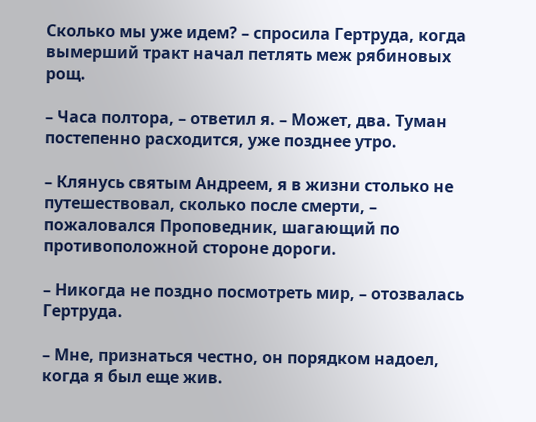Сколько мы уже идем? – спросила Гертруда, когда вымерший тракт начал петлять меж рябиновых рощ.

– Часа полтора, – ответил я. – Может, два. Туман постепенно расходится, уже позднее утро.

– Клянусь святым Андреем, я в жизни столько не путешествовал, сколько после смерти, – пожаловался Проповедник, шагающий по противоположной стороне дороги.

– Никогда не поздно посмотреть мир, – отозвалась Гертруда.

– Мне, признаться честно, он порядком надоел, когда я был еще жив.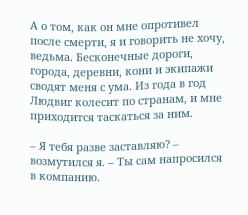А о том, как он мне опротивел после смерти, я и говорить не хочу, ведьма. Бесконечные дороги, города, деревни, кони и экипажи сводят меня с ума. Из года в год Людвиг колесит по странам, и мне приходится таскаться за ним.

– Я тебя разве заставляю? – возмутился я. – Ты сам напросился в компанию.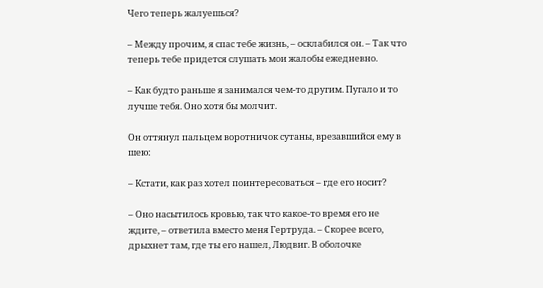Чего теперь жалуешься?

– Между прочим, я спас тебе жизнь, – осклабился он. – Так что теперь тебе придется слушать мои жалобы ежедневно.

– Как будто раньше я занимался чем-то другим. Пугало и то лучше тебя. Оно хотя бы молчит.

Он оттянул пальцем воротничок сутаны, врезавшийся ему в шею:

– Кстати, как раз хотел поинтересоваться – где его носит?

– Оно насытилось кровью, так что какое-то время его не ждите, – ответила вместо меня Гертруда. – Скорее всего, дрыхнет там, где ты его нашел, Людвиг. В оболочке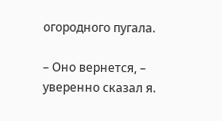огородного пугала.

– Оно вернется, – уверенно сказал я.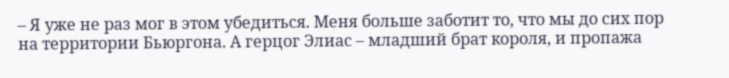– Я уже не раз мог в этом убедиться. Меня больше заботит то, что мы до сих пор на территории Бьюргона. А герцог Элиас – младший брат короля, и пропажа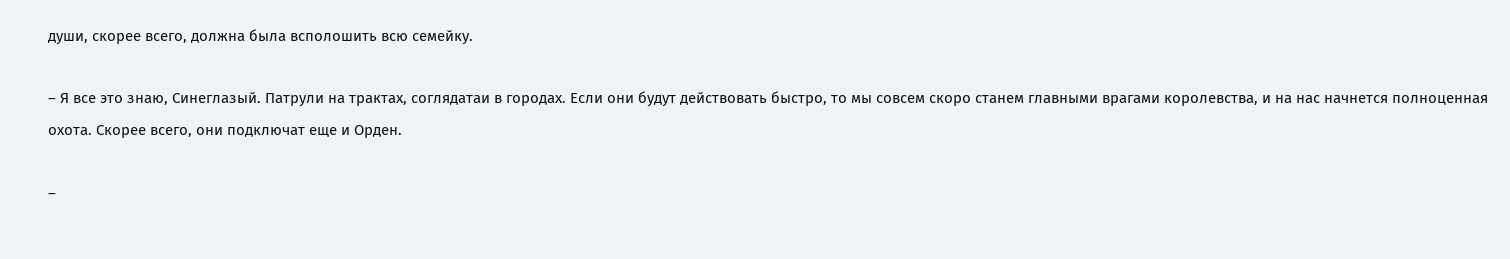души, скорее всего, должна была всполошить всю семейку.

– Я все это знаю, Синеглазый. Патрули на трактах, соглядатаи в городах. Если они будут действовать быстро, то мы совсем скоро станем главными врагами королевства, и на нас начнется полноценная охота. Скорее всего, они подключат еще и Орден.

–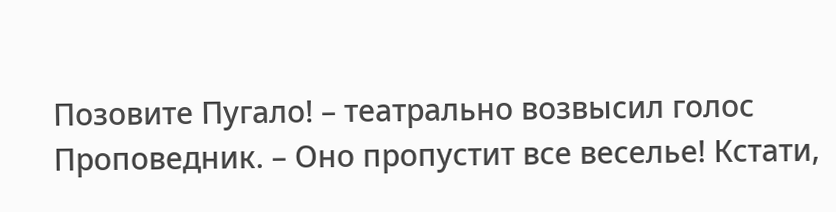Позовите Пугало! – театрально возвысил голос Проповедник. – Оно пропустит все веселье! Кстати,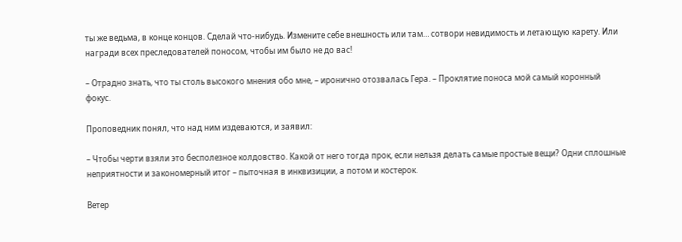ты же ведьма, в конце концов. Сделай что-нибудь. Измените себе внешность или там… сотвори невидимость и летающую карету. Или награди всех преследователей поносом, чтобы им было не до вас!

– Отрадно знать, что ты столь высокого мнения обо мне, – иронично отозвалась Гера. – Проклятие поноса мой самый коронный фокус.

Проповедник понял, что над ним издеваются, и заявил:

– Чтобы черти взяли это бесполезное колдовство. Какой от него тогда прок, если нельзя делать самые простые вещи? Одни сплошные неприятности и закономерный итог – пыточная в инквизиции, а потом и костерок.

Ветер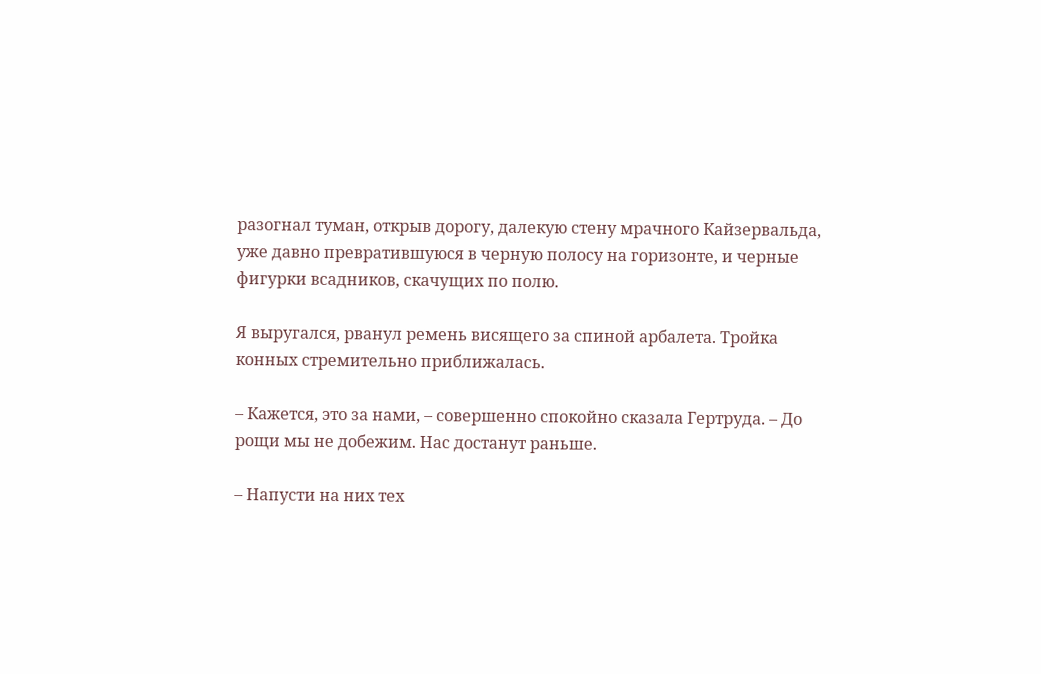разогнал туман, открыв дорогу, далекую стену мрачного Кайзервальда, уже давно превратившуюся в черную полосу на горизонте, и черные фигурки всадников, скачущих по полю.

Я выругался, рванул ремень висящего за спиной арбалета. Тройка конных стремительно приближалась.

– Кажется, это за нами, – совершенно спокойно сказала Гертруда. – До рощи мы не добежим. Нас достанут раньше.

– Напусти на них тех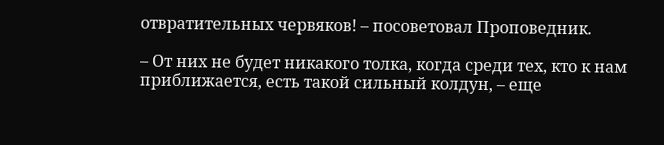отвратительных червяков! – посоветовал Проповедник.

– От них не будет никакого толка, когда среди тех, кто к нам приближается, есть такой сильный колдун, – еще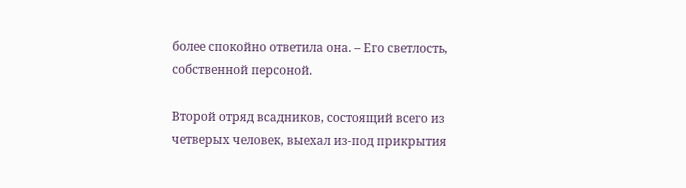более спокойно ответила она. – Его светлость, собственной персоной.

Второй отряд всадников, состоящий всего из четверых человек, выехал из-под прикрытия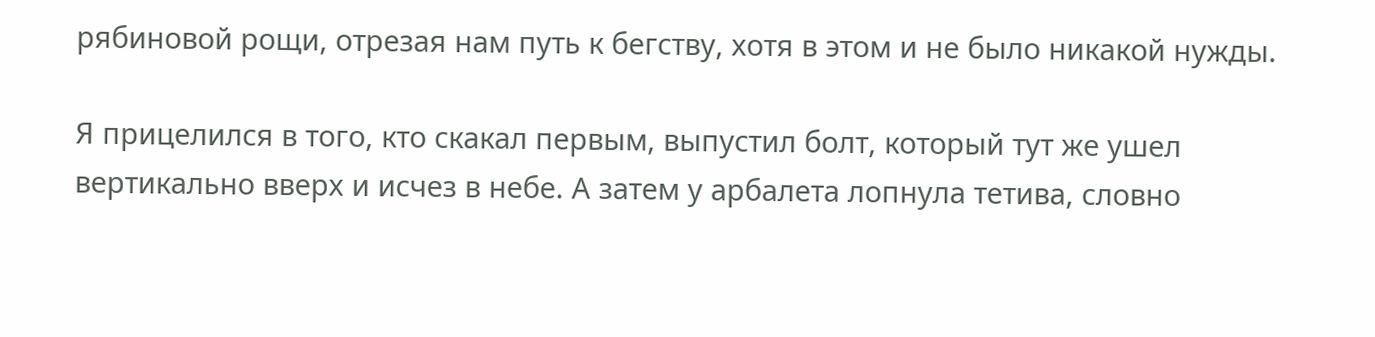рябиновой рощи, отрезая нам путь к бегству, хотя в этом и не было никакой нужды.

Я прицелился в того, кто скакал первым, выпустил болт, который тут же ушел вертикально вверх и исчез в небе. А затем у арбалета лопнула тетива, словно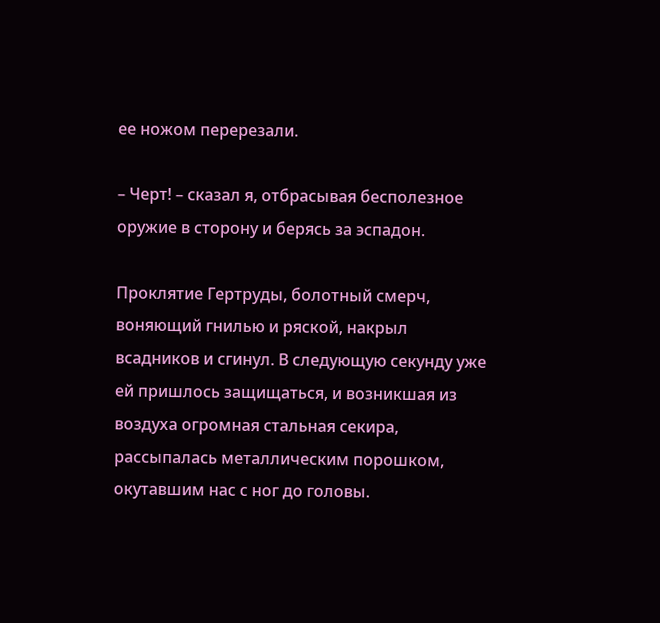ее ножом перерезали.

– Черт! – сказал я, отбрасывая бесполезное оружие в сторону и берясь за эспадон.

Проклятие Гертруды, болотный смерч, воняющий гнилью и ряской, накрыл всадников и сгинул. В следующую секунду уже ей пришлось защищаться, и возникшая из воздуха огромная стальная секира, рассыпалась металлическим порошком, окутавшим нас с ног до головы.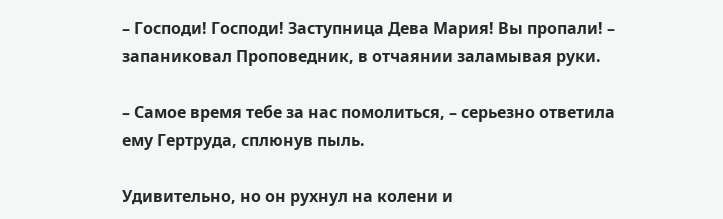– Господи! Господи! Заступница Дева Мария! Вы пропали! – запаниковал Проповедник, в отчаянии заламывая руки.

– Самое время тебе за нас помолиться, – серьезно ответила ему Гертруда, сплюнув пыль.

Удивительно, но он рухнул на колени и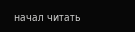начал читать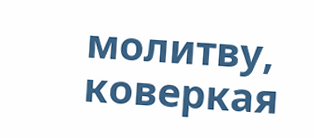молитву, коверкая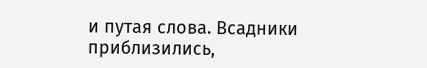и путая слова. Всадники приблизились,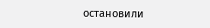остановили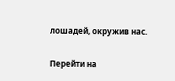лошадей, окружив нас.

Перейти на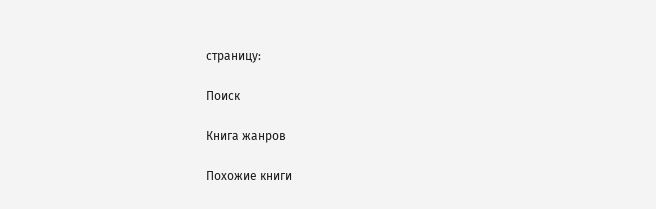страницу:

Поиск

Книга жанров

Похожие книги